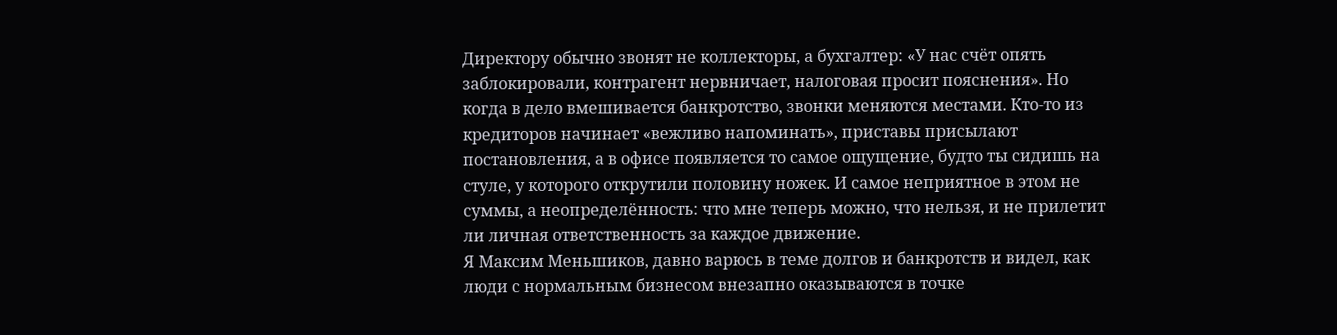Директору обычно звонят не коллекторы, а бухгалтер: «У нас счёт опять заблокировали, контрагент нервничает, налоговая просит пояснения». Но когда в дело вмешивается банкротство, звонки меняются местами. Кто-то из кредиторов начинает «вежливо напоминать», приставы присылают постановления, а в офисе появляется то самое ощущение, будто ты сидишь на стуле, у которого открутили половину ножек. И самое неприятное в этом не суммы, а неопределённость: что мне теперь можно, что нельзя, и не прилетит ли личная ответственность за каждое движение.
Я Максим Меньшиков, давно варюсь в теме долгов и банкротств и видел, как люди с нормальным бизнесом внезапно оказываются в точке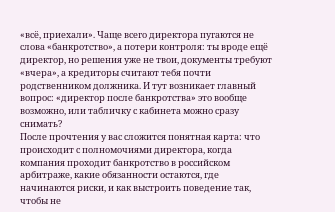«всё, приехали». Чаще всего директора пугаются не слова «банкротство», а потери контроля: ты вроде ещё директор, но решения уже не твои, документы требуют «вчера», а кредиторы считают тебя почти родственником должника. И тут возникает главный вопрос: «директор после банкротства» это вообще возможно, или табличку с кабинета можно сразу снимать?
После прочтения у вас сложится понятная карта: что происходит с полномочиями директора, когда компания проходит банкротство в российском арбитраже, какие обязанности остаются, где начинаются риски, и как выстроить поведение так, чтобы не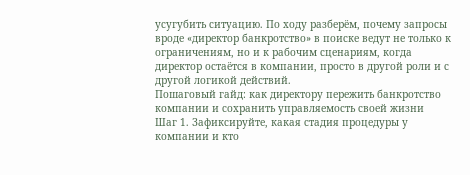усугубить ситуацию. По ходу разберём, почему запросы вроде «директор банкротство» в поиске ведут не только к ограничениям, но и к рабочим сценариям, когда директор остаётся в компании, просто в другой роли и с другой логикой действий.
Пошаговый гайд: как директору пережить банкротство компании и сохранить управляемость своей жизни
Шаг 1. Зафиксируйте, какая стадия процедуры у компании и кто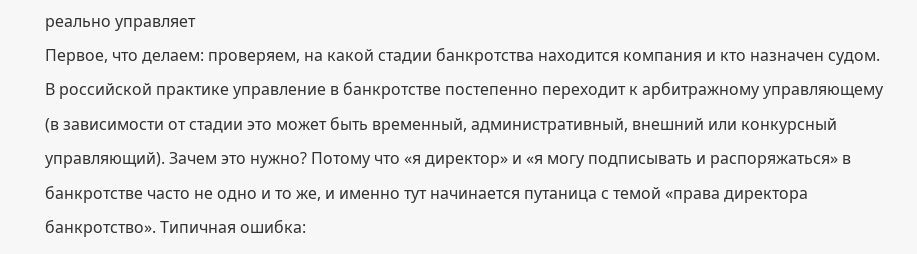реально управляет
Первое, что делаем: проверяем, на какой стадии банкротства находится компания и кто назначен судом. В российской практике управление в банкротстве постепенно переходит к арбитражному управляющему (в зависимости от стадии это может быть временный, административный, внешний или конкурсный управляющий). Зачем это нужно? Потому что «я директор» и «я могу подписывать и распоряжаться» в банкротстве часто не одно и то же, и именно тут начинается путаница с темой «права директора банкротство». Типичная ошибка: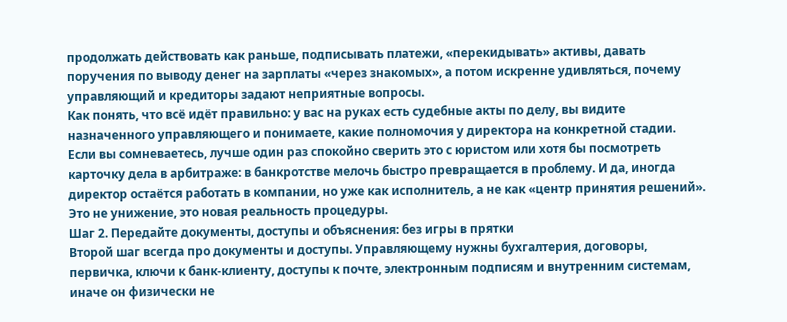продолжать действовать как раньше, подписывать платежи, «перекидывать» активы, давать поручения по выводу денег на зарплаты «через знакомых», а потом искренне удивляться, почему управляющий и кредиторы задают неприятные вопросы.
Как понять, что всё идёт правильно: у вас на руках есть судебные акты по делу, вы видите назначенного управляющего и понимаете, какие полномочия у директора на конкретной стадии. Если вы сомневаетесь, лучше один раз спокойно сверить это с юристом или хотя бы посмотреть карточку дела в арбитраже: в банкротстве мелочь быстро превращается в проблему. И да, иногда директор остаётся работать в компании, но уже как исполнитель, а не как «центр принятия решений». Это не унижение, это новая реальность процедуры.
Шаг 2. Передайте документы, доступы и объяснения: без игры в прятки
Второй шаг всегда про документы и доступы. Управляющему нужны бухгалтерия, договоры, первичка, ключи к банк-клиенту, доступы к почте, электронным подписям и внутренним системам, иначе он физически не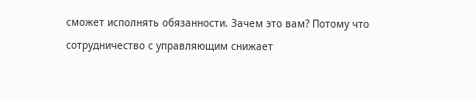сможет исполнять обязанности. Зачем это вам? Потому что сотрудничество с управляющим снижает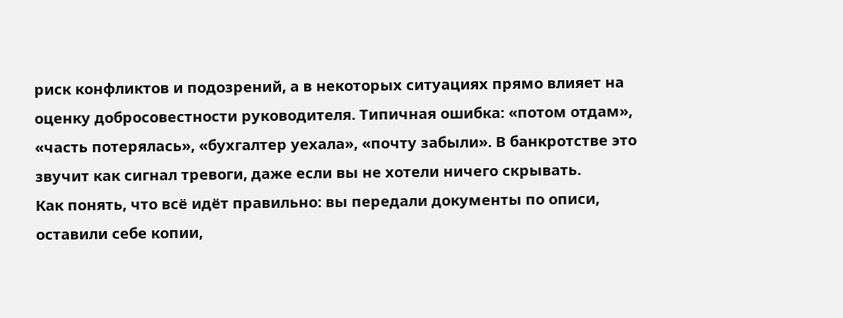риск конфликтов и подозрений, а в некоторых ситуациях прямо влияет на оценку добросовестности руководителя. Типичная ошибка: «потом отдам», «часть потерялась», «бухгалтер уехала», «почту забыли». В банкротстве это звучит как сигнал тревоги, даже если вы не хотели ничего скрывать.
Как понять, что всё идёт правильно: вы передали документы по описи, оставили себе копии,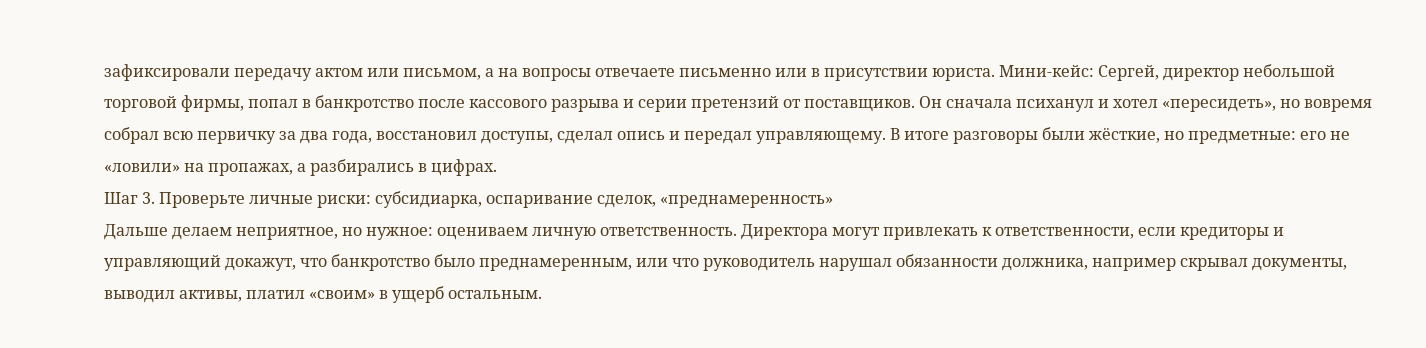зафиксировали передачу актом или письмом, а на вопросы отвечаете письменно или в присутствии юриста. Мини-кейс: Сергей, директор небольшой торговой фирмы, попал в банкротство после кассового разрыва и серии претензий от поставщиков. Он сначала психанул и хотел «пересидеть», но вовремя собрал всю первичку за два года, восстановил доступы, сделал опись и передал управляющему. В итоге разговоры были жёсткие, но предметные: его не «ловили» на пропажах, а разбирались в цифрах.
Шаг 3. Проверьте личные риски: субсидиарка, оспаривание сделок, «преднамеренность»
Дальше делаем неприятное, но нужное: оцениваем личную ответственность. Директора могут привлекать к ответственности, если кредиторы и управляющий докажут, что банкротство было преднамеренным, или что руководитель нарушал обязанности должника, например скрывал документы, выводил активы, платил «своим» в ущерб остальным.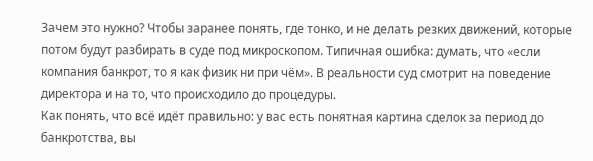Зачем это нужно? Чтобы заранее понять, где тонко, и не делать резких движений, которые потом будут разбирать в суде под микроскопом. Типичная ошибка: думать, что «если компания банкрот, то я как физик ни при чём». В реальности суд смотрит на поведение директора и на то, что происходило до процедуры.
Как понять, что всё идёт правильно: у вас есть понятная картина сделок за период до банкротства, вы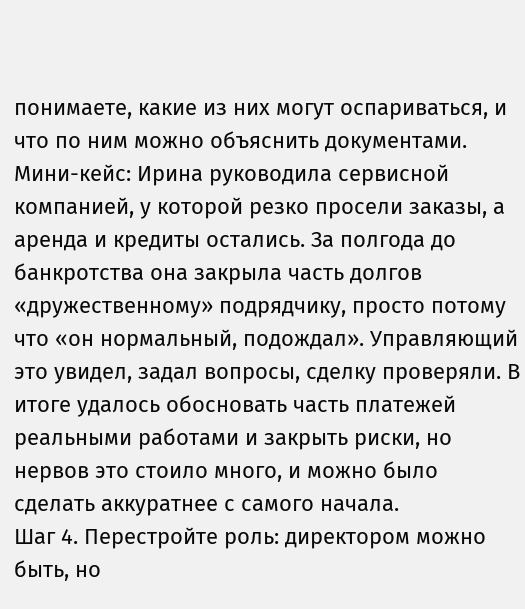понимаете, какие из них могут оспариваться, и что по ним можно объяснить документами. Мини-кейс: Ирина руководила сервисной компанией, у которой резко просели заказы, а аренда и кредиты остались. За полгода до банкротства она закрыла часть долгов «дружественному» подрядчику, просто потому что «он нормальный, подождал». Управляющий это увидел, задал вопросы, сделку проверяли. В итоге удалось обосновать часть платежей реальными работами и закрыть риски, но нервов это стоило много, и можно было сделать аккуратнее с самого начала.
Шаг 4. Перестройте роль: директором можно быть, но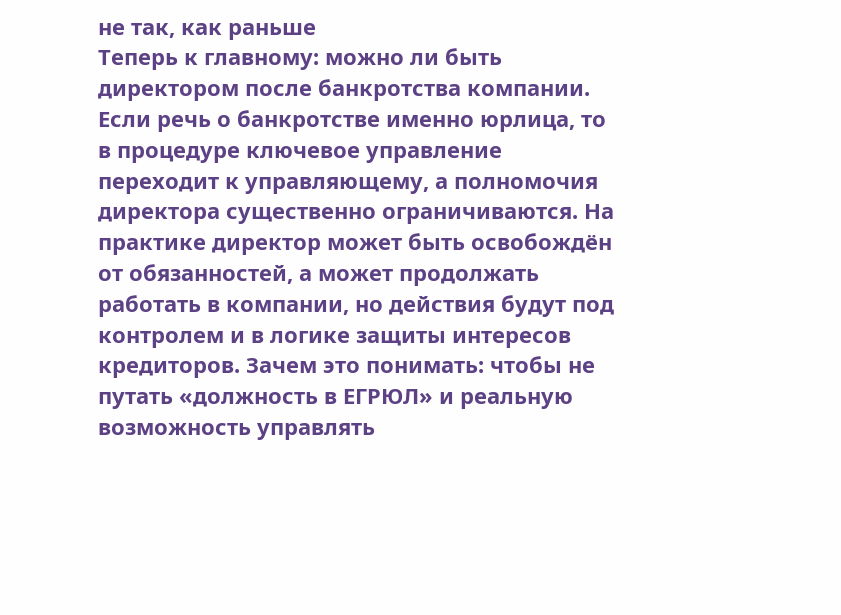не так, как раньше
Теперь к главному: можно ли быть директором после банкротства компании. Если речь о банкротстве именно юрлица, то в процедуре ключевое управление переходит к управляющему, а полномочия директора существенно ограничиваются. На практике директор может быть освобождён от обязанностей, а может продолжать работать в компании, но действия будут под контролем и в логике защиты интересов кредиторов. Зачем это понимать: чтобы не путать «должность в ЕГРЮЛ» и реальную возможность управлять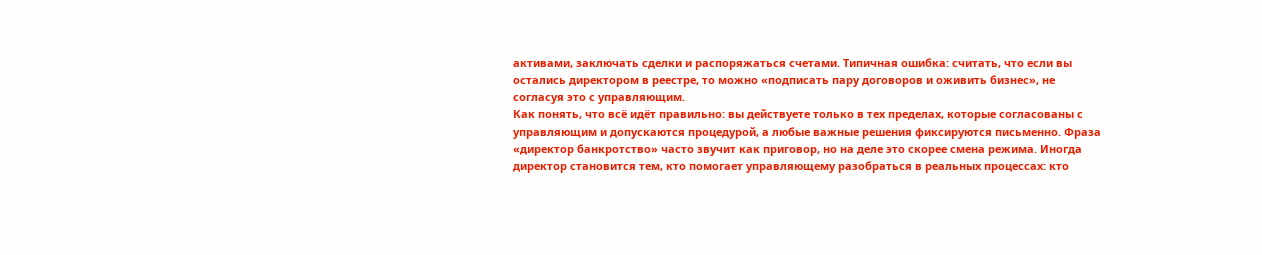активами, заключать сделки и распоряжаться счетами. Типичная ошибка: считать, что если вы остались директором в реестре, то можно «подписать пару договоров и оживить бизнес», не согласуя это с управляющим.
Как понять, что всё идёт правильно: вы действуете только в тех пределах, которые согласованы с управляющим и допускаются процедурой, а любые важные решения фиксируются письменно. Фраза «директор банкротство» часто звучит как приговор, но на деле это скорее смена режима. Иногда директор становится тем, кто помогает управляющему разобраться в реальных процессах: кто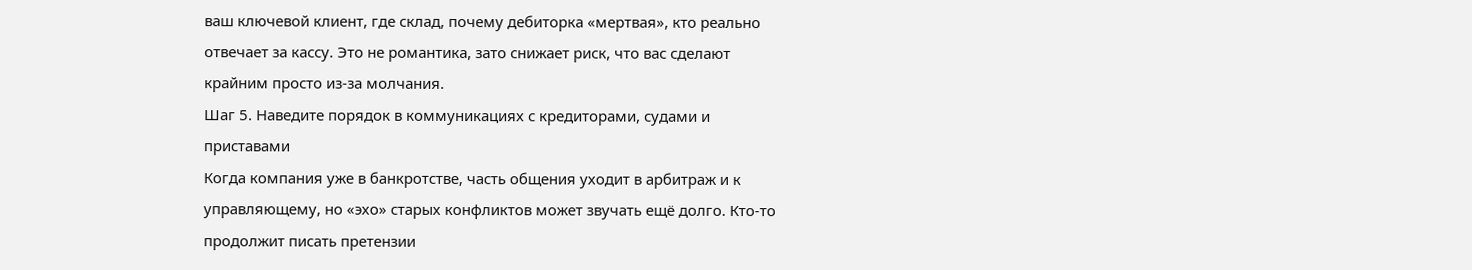ваш ключевой клиент, где склад, почему дебиторка «мертвая», кто реально отвечает за кассу. Это не романтика, зато снижает риск, что вас сделают крайним просто из-за молчания.
Шаг 5. Наведите порядок в коммуникациях с кредиторами, судами и приставами
Когда компания уже в банкротстве, часть общения уходит в арбитраж и к управляющему, но «эхо» старых конфликтов может звучать ещё долго. Кто-то продолжит писать претензии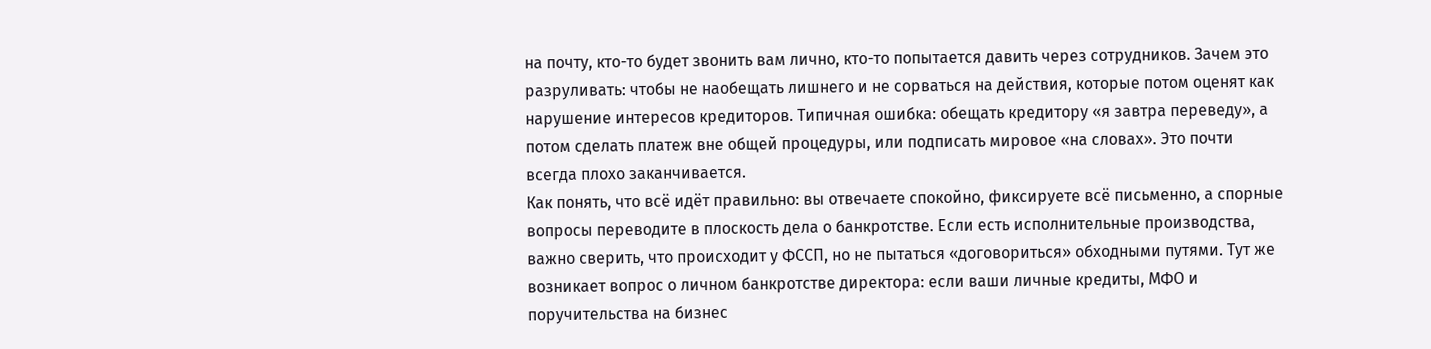на почту, кто-то будет звонить вам лично, кто-то попытается давить через сотрудников. Зачем это разруливать: чтобы не наобещать лишнего и не сорваться на действия, которые потом оценят как нарушение интересов кредиторов. Типичная ошибка: обещать кредитору «я завтра переведу», а потом сделать платеж вне общей процедуры, или подписать мировое «на словах». Это почти всегда плохо заканчивается.
Как понять, что всё идёт правильно: вы отвечаете спокойно, фиксируете всё письменно, а спорные вопросы переводите в плоскость дела о банкротстве. Если есть исполнительные производства, важно сверить, что происходит у ФССП, но не пытаться «договориться» обходными путями. Тут же возникает вопрос о личном банкротстве директора: если ваши личные кредиты, МФО и поручительства на бизнес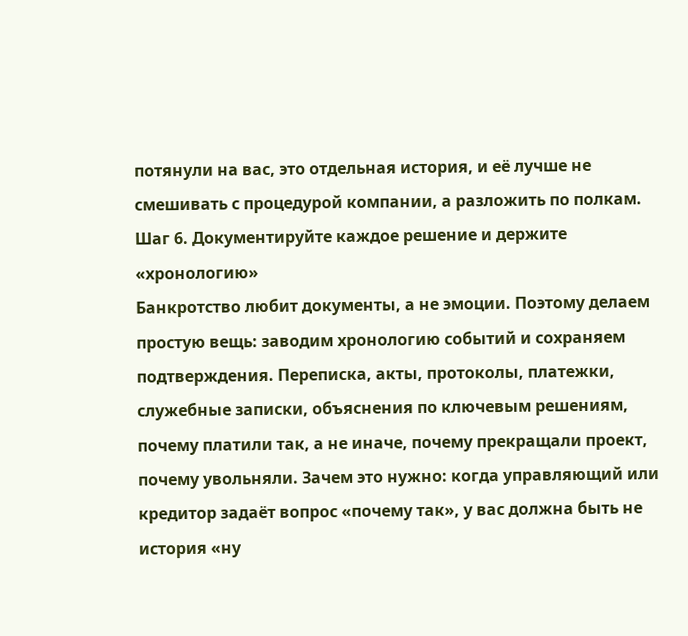потянули на вас, это отдельная история, и её лучше не смешивать с процедурой компании, а разложить по полкам.
Шаг 6. Документируйте каждое решение и держите «хронологию»
Банкротство любит документы, а не эмоции. Поэтому делаем простую вещь: заводим хронологию событий и сохраняем подтверждения. Переписка, акты, протоколы, платежки, служебные записки, объяснения по ключевым решениям, почему платили так, а не иначе, почему прекращали проект, почему увольняли. Зачем это нужно: когда управляющий или кредитор задаёт вопрос «почему так», у вас должна быть не история «ну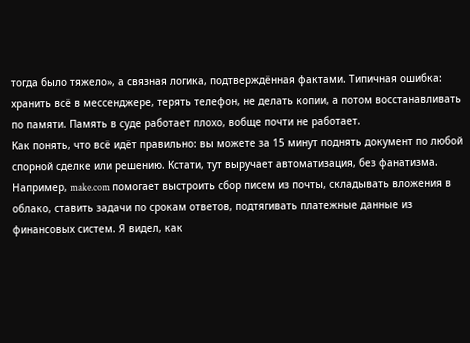тогда было тяжело», а связная логика, подтверждённая фактами. Типичная ошибка: хранить всё в мессенджере, терять телефон, не делать копии, а потом восстанавливать по памяти. Память в суде работает плохо, вобще почти не работает.
Как понять, что всё идёт правильно: вы можете за 15 минут поднять документ по любой спорной сделке или решению. Кстати, тут выручает автоматизация, без фанатизма. Например, make.com помогает выстроить сбор писем из почты, складывать вложения в облако, ставить задачи по срокам ответов, подтягивать платежные данные из финансовых систем. Я видел, как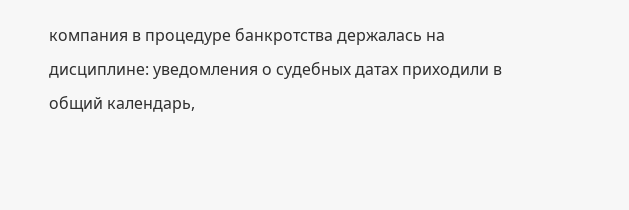компания в процедуре банкротства держалась на дисциплине: уведомления о судебных датах приходили в общий календарь,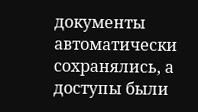документы автоматически сохранялись, а доступы были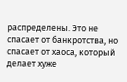распределены. Это не спасает от банкротства, но спасает от хаоса, который делает хуже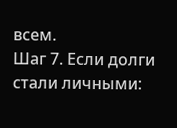всем.
Шаг 7. Если долги стали личными: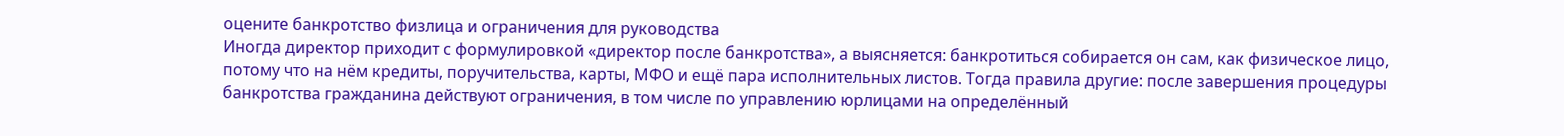оцените банкротство физлица и ограничения для руководства
Иногда директор приходит с формулировкой «директор после банкротства», а выясняется: банкротиться собирается он сам, как физическое лицо, потому что на нём кредиты, поручительства, карты, МФО и ещё пара исполнительных листов. Тогда правила другие: после завершения процедуры банкротства гражданина действуют ограничения, в том числе по управлению юрлицами на определённый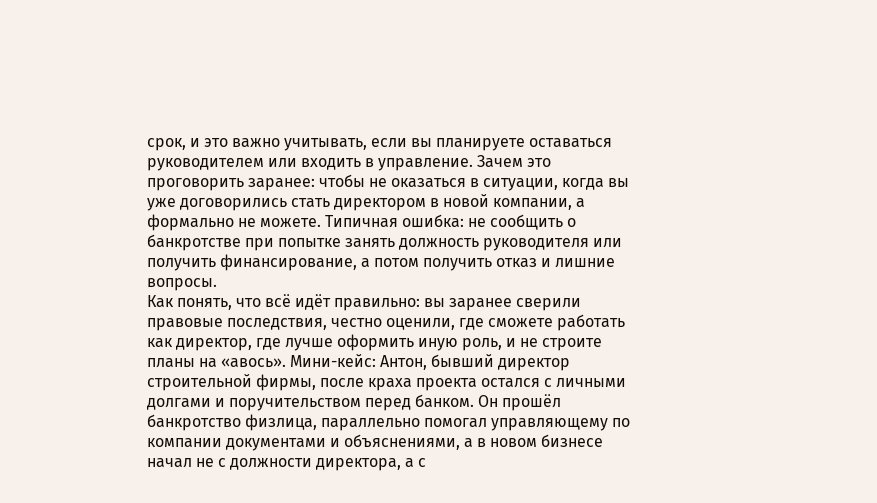срок, и это важно учитывать, если вы планируете оставаться руководителем или входить в управление. Зачем это проговорить заранее: чтобы не оказаться в ситуации, когда вы уже договорились стать директором в новой компании, а формально не можете. Типичная ошибка: не сообщить о банкротстве при попытке занять должность руководителя или получить финансирование, а потом получить отказ и лишние вопросы.
Как понять, что всё идёт правильно: вы заранее сверили правовые последствия, честно оценили, где сможете работать как директор, где лучше оформить иную роль, и не строите планы на «авось». Мини-кейс: Антон, бывший директор строительной фирмы, после краха проекта остался с личными долгами и поручительством перед банком. Он прошёл банкротство физлица, параллельно помогал управляющему по компании документами и объяснениями, а в новом бизнесе начал не с должности директора, а с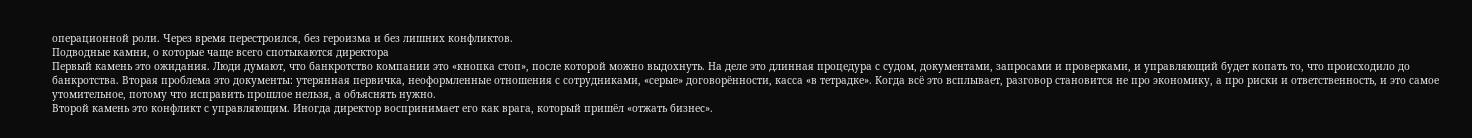операционной роли. Через время перестроился, без героизма и без лишних конфликтов.
Подводные камни, о которые чаще всего спотыкаются директора
Первый камень это ожидания. Люди думают, что банкротство компании это «кнопка стоп», после которой можно выдохнуть. На деле это длинная процедура с судом, документами, запросами и проверками, и управляющий будет копать то, что происходило до банкротства. Вторая проблема это документы: утерянная первичка, неоформленные отношения с сотрудниками, «серые» договорённости, касса «в тетрадке». Когда всё это всплывает, разговор становится не про экономику, а про риски и ответственность, и это самое утомительное, потому что исправить прошлое нельзя, а объяснять нужно.
Второй камень это конфликт с управляющим. Иногда директор воспринимает его как врага, который пришёл «отжать бизнес».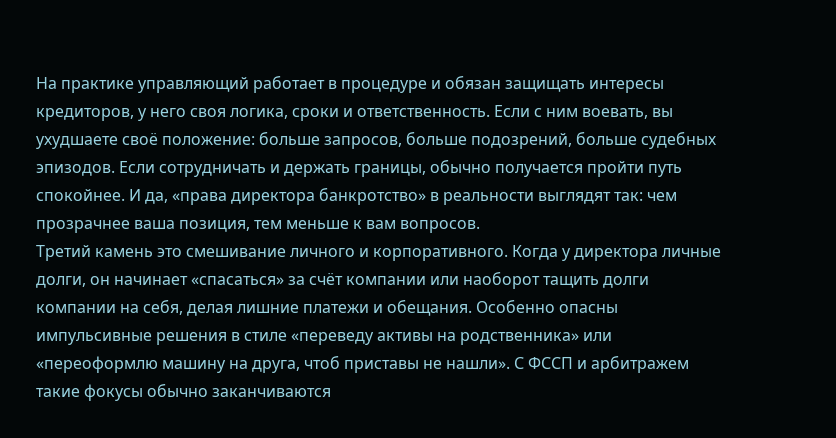На практике управляющий работает в процедуре и обязан защищать интересы кредиторов, у него своя логика, сроки и ответственность. Если с ним воевать, вы ухудшаете своё положение: больше запросов, больше подозрений, больше судебных эпизодов. Если сотрудничать и держать границы, обычно получается пройти путь спокойнее. И да, «права директора банкротство» в реальности выглядят так: чем прозрачнее ваша позиция, тем меньше к вам вопросов.
Третий камень это смешивание личного и корпоративного. Когда у директора личные долги, он начинает «спасаться» за счёт компании или наоборот тащить долги компании на себя, делая лишние платежи и обещания. Особенно опасны импульсивные решения в стиле «переведу активы на родственника» или «переоформлю машину на друга, чтоб приставы не нашли». С ФССП и арбитражем такие фокусы обычно заканчиваются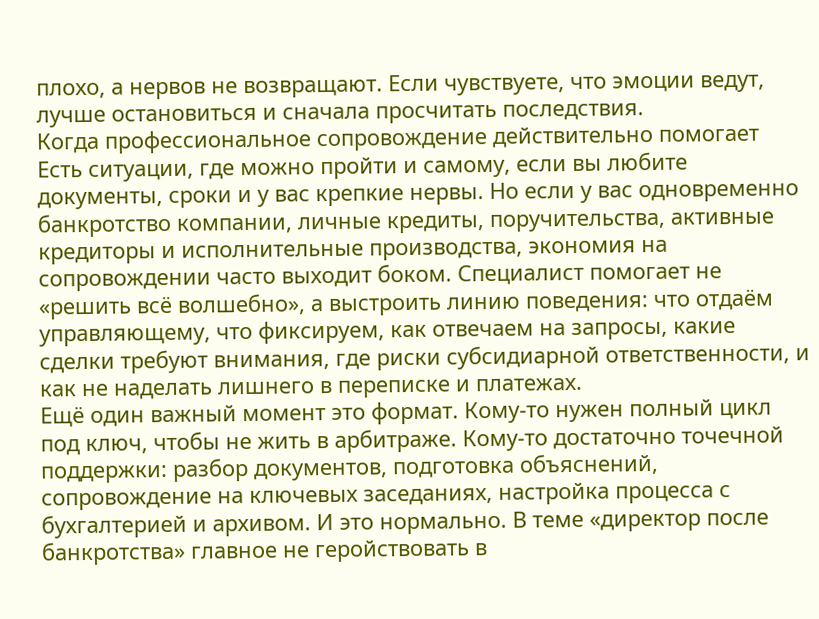плохо, а нервов не возвращают. Если чувствуете, что эмоции ведут, лучше остановиться и сначала просчитать последствия.
Когда профессиональное сопровождение действительно помогает
Есть ситуации, где можно пройти и самому, если вы любите документы, сроки и у вас крепкие нервы. Но если у вас одновременно банкротство компании, личные кредиты, поручительства, активные кредиторы и исполнительные производства, экономия на сопровождении часто выходит боком. Специалист помогает не «решить всё волшебно», а выстроить линию поведения: что отдаём управляющему, что фиксируем, как отвечаем на запросы, какие сделки требуют внимания, где риски субсидиарной ответственности, и как не наделать лишнего в переписке и платежах.
Ещё один важный момент это формат. Кому-то нужен полный цикл под ключ, чтобы не жить в арбитраже. Кому-то достаточно точечной поддержки: разбор документов, подготовка объяснений, сопровождение на ключевых заседаниях, настройка процесса с бухгалтерией и архивом. И это нормально. В теме «директор после банкротства» главное не геройствовать в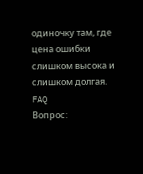одиночку там, где цена ошибки слишком высока и слишком долгая.
FAQ
Вопрос: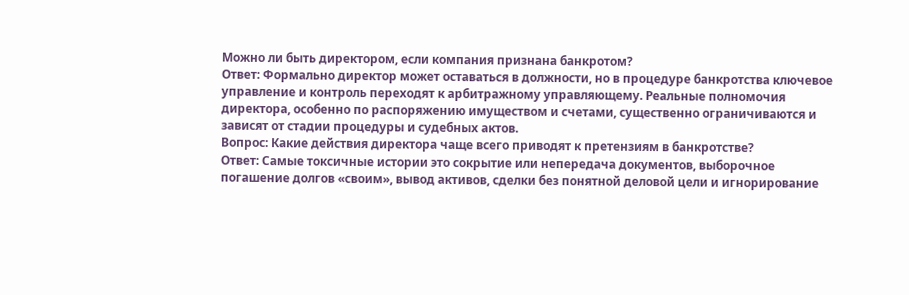Можно ли быть директором, если компания признана банкротом?
Ответ: Формально директор может оставаться в должности, но в процедуре банкротства ключевое управление и контроль переходят к арбитражному управляющему. Реальные полномочия директора, особенно по распоряжению имуществом и счетами, существенно ограничиваются и зависят от стадии процедуры и судебных актов.
Вопрос: Какие действия директора чаще всего приводят к претензиям в банкротстве?
Ответ: Самые токсичные истории это сокрытие или непередача документов, выборочное погашение долгов «своим», вывод активов, сделки без понятной деловой цели и игнорирование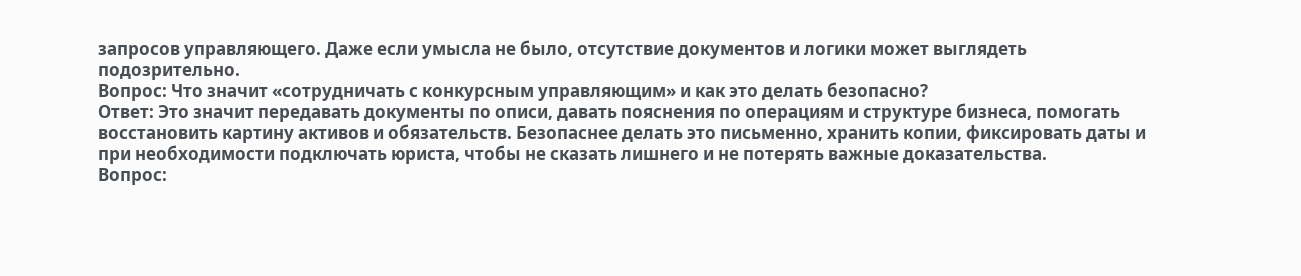запросов управляющего. Даже если умысла не было, отсутствие документов и логики может выглядеть подозрительно.
Вопрос: Что значит «сотрудничать с конкурсным управляющим» и как это делать безопасно?
Ответ: Это значит передавать документы по описи, давать пояснения по операциям и структуре бизнеса, помогать восстановить картину активов и обязательств. Безопаснее делать это письменно, хранить копии, фиксировать даты и при необходимости подключать юриста, чтобы не сказать лишнего и не потерять важные доказательства.
Вопрос: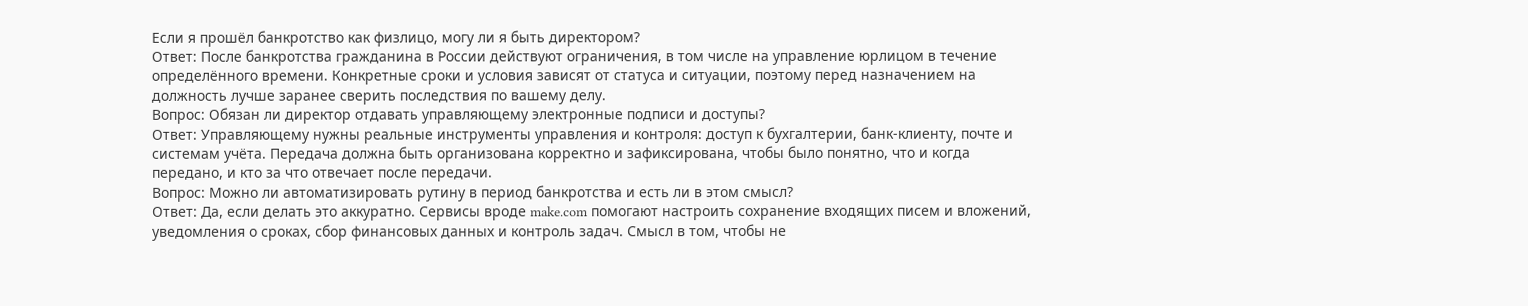Если я прошёл банкротство как физлицо, могу ли я быть директором?
Ответ: После банкротства гражданина в России действуют ограничения, в том числе на управление юрлицом в течение определённого времени. Конкретные сроки и условия зависят от статуса и ситуации, поэтому перед назначением на должность лучше заранее сверить последствия по вашему делу.
Вопрос: Обязан ли директор отдавать управляющему электронные подписи и доступы?
Ответ: Управляющему нужны реальные инструменты управления и контроля: доступ к бухгалтерии, банк-клиенту, почте и системам учёта. Передача должна быть организована корректно и зафиксирована, чтобы было понятно, что и когда передано, и кто за что отвечает после передачи.
Вопрос: Можно ли автоматизировать рутину в период банкротства и есть ли в этом смысл?
Ответ: Да, если делать это аккуратно. Сервисы вроде make.com помогают настроить сохранение входящих писем и вложений, уведомления о сроках, сбор финансовых данных и контроль задач. Смысл в том, чтобы не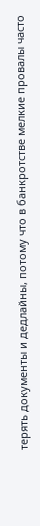терять документы и дедлайны, потому что в банкротстве мелкие провалы часто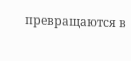превращаются в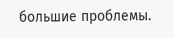большие проблемы.